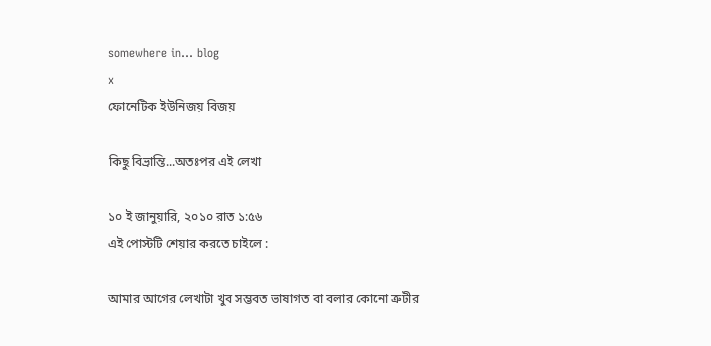somewhere in... blog
x
ফোনেটিক ইউনিজয় বিজয়

কিছু বিভ্রান্তি...অতঃপর এই লেখা

১০ ই জানুয়ারি, ২০১০ রাত ১:৫৬
এই পোস্টটি শেয়ার করতে চাইলে :

আমার আগের লেখাটা খুব সম্ভবত ভাষাগত বা বলার কোনো ত্রুটীর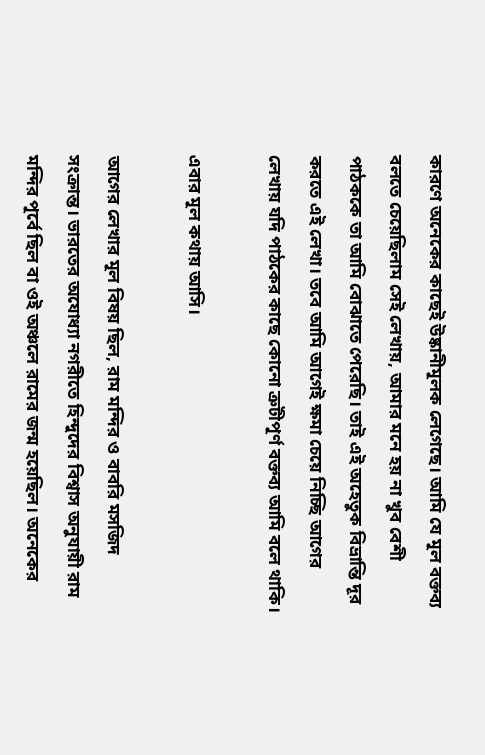কারণে অনেকের কাছেই উষ্কানীমূলক লেগেছে। আমি যে মূল বক্তব্য বলতে চেয়েছিলাম সেই লেখায়, আমার মনে হয় না খুব বেশী পাঠককে তা আমি বোঝাতে পেরেছি। তাই এই অহেতুক বিভ্রান্তি দূর করতে এই লেখা। তবে আমি আগেই ক্ষমা চেয়ে নিচ্ছি আগের লেখায় যদি পাঠকের কাছে কোনো ত্রুটীপূর্ণ বক্তব্য আমি বলে থাকি।

এবার মূল কথায় আসি।

আগের লেখার মূল বিষয় ছিল, রাম মন্দির ও বাবরি মসজিদ সংক্রান্ত। ভারতের অযোধ্যা নগরীতে হিন্দুদের বিশ্বাস অনুযায়ী রাম মন্দির পূর্বে ছিল বা ওই অঞ্চলে রামের জন্ম হয়েছিল। অনেকের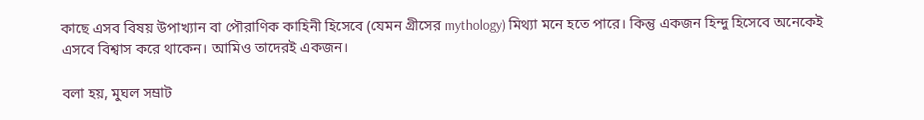কাছে এসব বিষয় উপাখ্যান বা পৌরাণিক কাহিনী হিসেবে (যেমন গ্রীসের mythology) মিথ্যা মনে হতে পারে। কিন্তু একজন হিন্দু হিসেবে অনেকেই এসবে বিশ্বাস করে থাকেন। আমিও তাদেরই একজন।

বলা হয়, মুঘল সম্রাট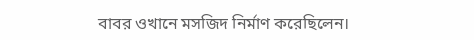বাবর ওখানে মসজিদ নির্মাণ করেছিলেন।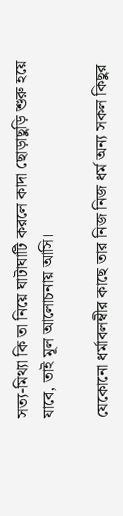সত্য-মিথ্যা কি তা নিয়ে ঘাটাঘাটি করলে কাদা ছোড়াছুড়ি শুরু হয়ে যাবে, তাই মূল আলোচনায় আসি।

যেকোনো ধর্মাবলম্বীর কাছে তার নিজ নিজ ধর্ম অন্য সকল কিছুর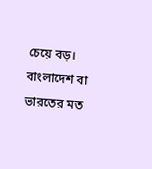চেয়ে বড়। বাংলাদেশ বা ভারতের মত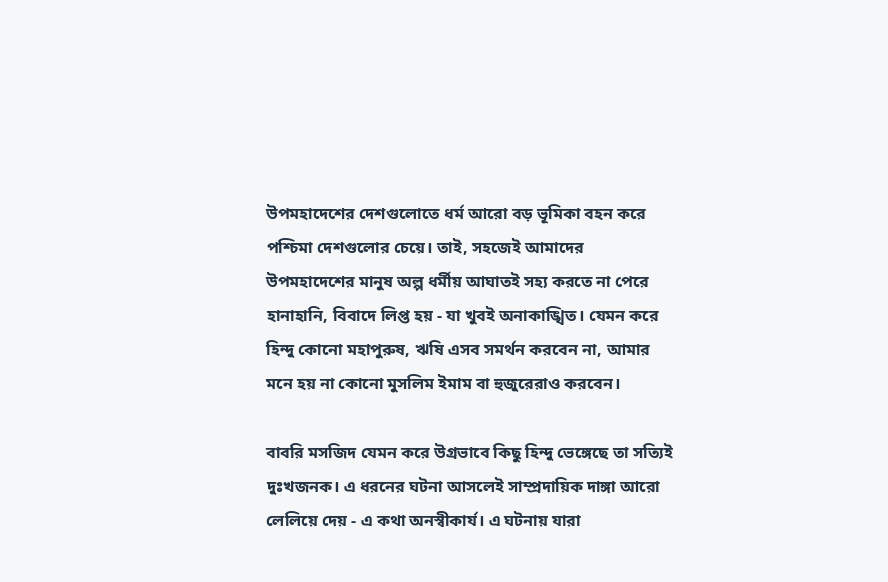উপমহাদেশের দেশগুলোতে ধর্ম আরো বড় ভূমিকা বহন করে পশ্চিমা দেশগুলোর চেয়ে। তাই, সহজেই আমাদের উপমহাদেশের মানুষ অল্প ধর্মীয় আঘাতই সহ্য করতে না পেরে হানাহানি, বিবাদে লিপ্ত হয় - যা খুবই অনাকাঙ্খিত। যেমন করে হিন্দু কোনো মহাপুরুষ, ঋষি এসব সমর্থন করবেন না, আমার মনে হয় না কোনো মুসলিম ইমাম বা হুজুরেরাও করবেন।

বাবরি মসজিদ যেমন করে উগ্রভাবে কিছু হিন্দু ভেঙ্গেছে তা সত্যিই দুঃখজনক। এ ধরনের ঘটনা আসলেই সাম্প্রদায়িক দাঙ্গা আরো লেলিয়ে দেয় - এ কথা অনস্বীকার্য। এ ঘটনায় যারা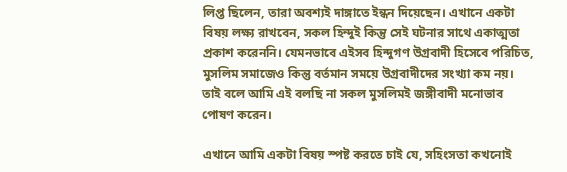লিপ্ত ছিলেন, তারা অবশ্যই দাঙ্গাতে ইন্ধন দিয়েছেন। এখানে একটা বিষয় লক্ষ্য রাখবেন, সকল হিন্দুই কিন্তু সেই ঘটনার সাথে একাত্মতা প্রকাশ করেননি। যেমনভাবে এইসব হিন্দুগণ উগ্রবাদী হিসেবে পরিচিত, মুসলিম সমাজেও কিন্তু বর্তমান সময়ে উগ্রবাদীদের সংখ্যা কম নয়। তাই বলে আমি এই বলছি না সকল মুসলিমই জঙ্গীবাদী মনোভাব পোষণ করেন।

এখানে আমি একটা বিষয় স্পষ্ট করতে চাই যে, সহিংসতা কখনোই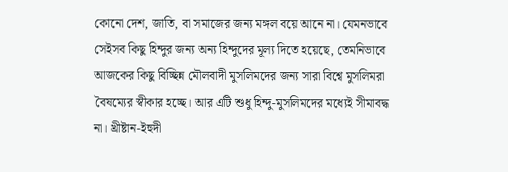কোনো দেশ, জাতি, বা সমাজের জন্য মঙ্গল বয়ে আনে না। যেমনভাবে সেইসব কিছু হিন্দুর জন্য অন্য হিন্দুদের মূল্য দিতে হয়েছে, তেমনিভাবে আজকের কিছু বিচ্ছিন্ন মৌলবাদী মুসলিমদের জন্য সারা বিশ্বে মুসলিমরা বৈষম্যের স্বীকার হচ্ছে। আর এটি শুধু হিন্দু-মুসলিমদের মধ্যেই সীমাবদ্ধ না। খ্রীষ্টান-ইহুদী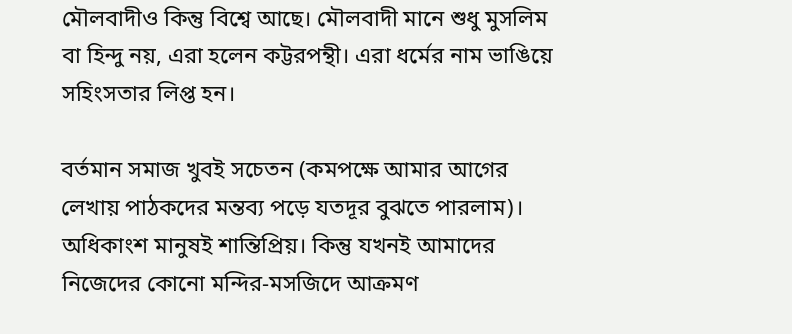মৌলবাদীও কিন্তু বিশ্বে আছে। মৌলবাদী মানে শুধু মুসলিম বা হিন্দু নয়, এরা হলেন কট্টরপন্থী। এরা ধর্মের নাম ভাঙিয়ে সহিংসতার লিপ্ত হন।

বর্তমান সমাজ খুবই সচেতন (কমপক্ষে আমার আগের লেখায় পাঠকদের মন্তব্য পড়ে যতদূর বুঝতে পারলাম)। অধিকাংশ মানুষই শান্তিপ্রিয়। কিন্তু যখনই আমাদের নিজেদের কোনো মন্দির-মসজিদে আক্রমণ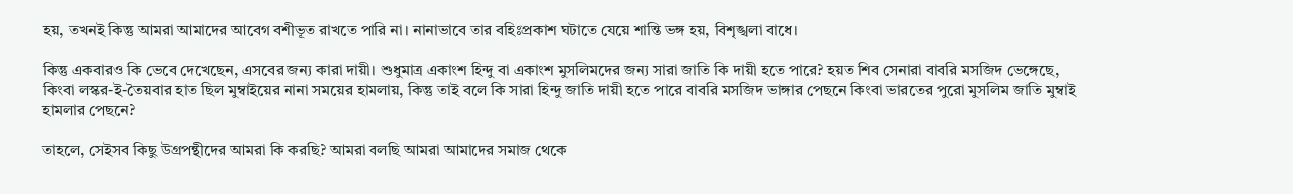হয়, তখনই কিন্তু আমরা আমাদের আবেগ বশীভূত রাখতে পারি না। নানাভাবে তার বহিঃপ্রকাশ ঘটাতে যেয়ে শান্তি ভঙ্গ হয়, বিশৃঙ্খলা বাধে।

কিন্তু একবারও কি ভেবে দেখেছেন, এসবের জন্য কারা দায়ী। শুধুমাত্র একাংশ হিন্দু বা একাংশ মুসলিমদের জন্য সারা জাতি কি দায়ী হতে পারে? হয়ত শিব সেনারা বাবরি মসজিদ ভেঙ্গেছে, কিংবা লস্কর-ই-তৈয়বার হাত ছিল মুম্বাইয়ের নানা সময়ের হামলায়, কিন্তু তাই বলে কি সারা হিন্দু জাতি দায়ী হতে পারে বাবরি মসজিদ ভাঙ্গার পেছনে কিংবা ভারতের পুরো মুসলিম জাতি মুম্বাই হামলার পেছনে?

তাহলে, সেইসব কিছু উগ্রপন্থীদের আমরা কি করছি? আমরা বলছি আমরা আমাদের সমাজ থেকে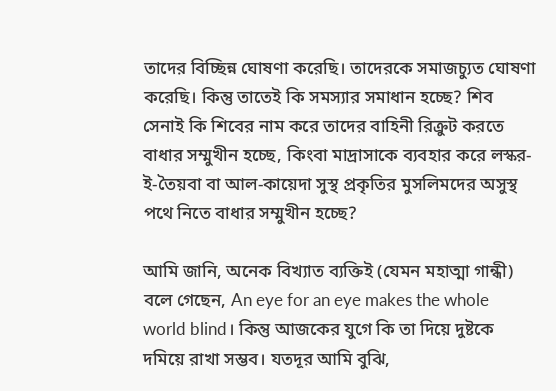তাদের বিচ্ছিন্ন ঘোষণা করেছি। তাদেরকে সমাজচ্যুত ঘোষণা করেছি। কিন্তু তাতেই কি সমস্যার সমাধান হচ্ছে? শিব সেনাই কি শিবের নাম করে তাদের বাহিনী রিক্রুট করতে বাধার সম্মুখীন হচ্ছে, কিংবা মাদ্রাসাকে ব্যবহার করে লস্কর-ই-তৈয়বা বা আল-কায়েদা সুস্থ প্রকৃতির মুসলিমদের অসুস্থ পথে নিতে বাধার সম্মুখীন হচ্ছে?

আমি জানি, অনেক বিখ্যাত ব্যক্তিই (যেমন মহাত্মা গান্ধী) বলে গেছেন, An eye for an eye makes the whole world blind। কিন্তু আজকের যুগে কি তা দিয়ে দুষ্টকে দমিয়ে রাখা সম্ভব। যতদূর আমি বুঝি,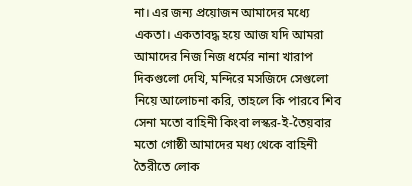না। এর জন্য প্রয়োজন আমাদের মধ্যে একতা। একতাবদ্ধ হয়ে আজ যদি আমরা আমাদের নিজ নিজ ধর্মের নানা খারাপ দিকগুলো দেখি, মন্দিরে মসজিদে সেগুলো নিয়ে আলোচনা করি, তাহলে কি পারবে শিব সেনা মতো বাহিনী কিংবা লস্কর-ই-তৈয়বার মতো গোষ্ঠী আমাদের মধ্য থেকে বাহিনী তৈরীতে লোক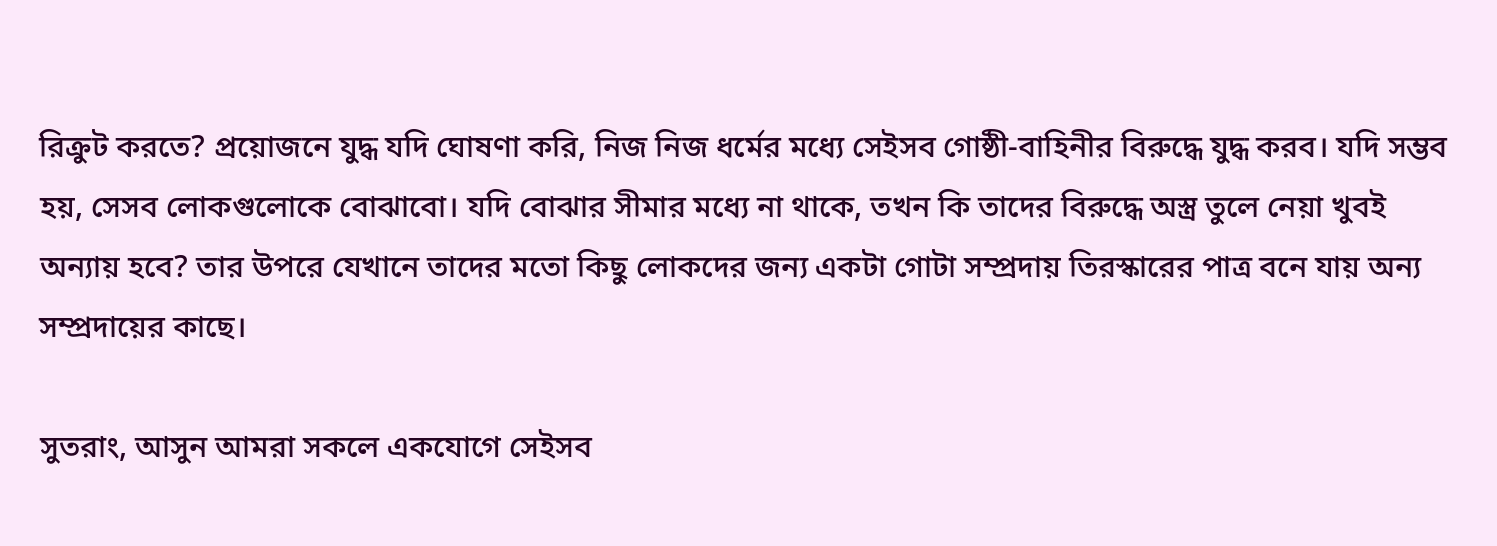রিক্রুট করতে? প্রয়োজনে যুদ্ধ যদি ঘোষণা করি, নিজ নিজ ধর্মের মধ্যে সেইসব গোষ্ঠী-বাহিনীর বিরুদ্ধে যুদ্ধ করব। যদি সম্ভব হয়, সেসব লোকগুলোকে বোঝাবো। যদি বোঝার সীমার মধ্যে না থাকে, তখন কি তাদের বিরুদ্ধে অস্ত্র তুলে নেয়া খুবই অন্যায় হবে? তার উপরে যেখানে তাদের মতো কিছু লোকদের জন্য একটা গোটা সম্প্রদায় তিরস্কারের পাত্র বনে যায় অন্য সম্প্রদায়ের কাছে।

সুতরাং, আসুন আমরা সকলে একযোগে সেইসব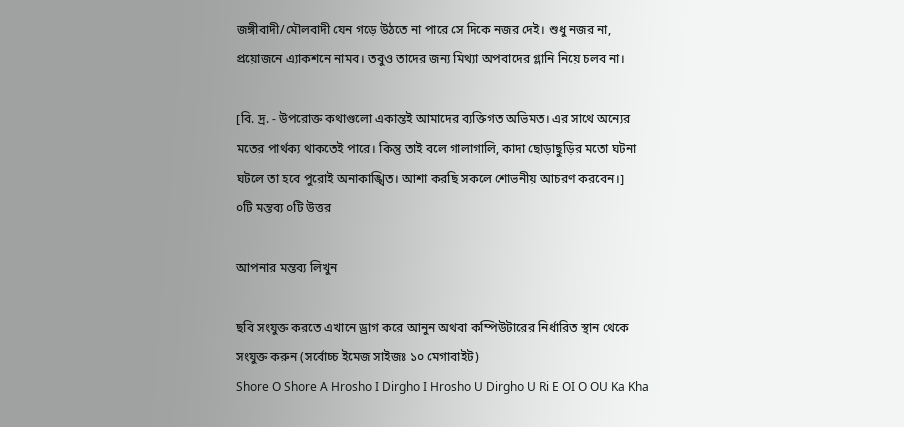জঙ্গীবাদী/মৌলবাদী যেন গড়ে উঠতে না পারে সে দিকে নজর দেই। শুধু নজর না, প্রয়োজনে এ্যাকশনে নামব। তবুও তাদের জন্য মিথ্যা অপবাদের গ্লানি নিয়ে চলব না।

[বি. দ্র. - উপরোক্ত কথাগুলো একান্তই আমাদের ব্যক্তিগত অভিমত। এর সাথে অন্যের মতের পার্থক্য থাকতেই পারে। কিন্তু তাই বলে গালাগালি, কাদা ছোড়াছুড়ির মতো ঘটনা ঘটলে তা হবে পুরোই অনাকাঙ্খিত। আশা করছি সকলে শোভনীয় আচরণ করবেন।]
০টি মন্তব্য ০টি উত্তর

আপনার মন্তব্য লিখুন

ছবি সংযুক্ত করতে এখানে ড্রাগ করে আনুন অথবা কম্পিউটারের নির্ধারিত স্থান থেকে সংযুক্ত করুন (সর্বোচ্চ ইমেজ সাইজঃ ১০ মেগাবাইট)
Shore O Shore A Hrosho I Dirgho I Hrosho U Dirgho U Ri E OI O OU Ka Kha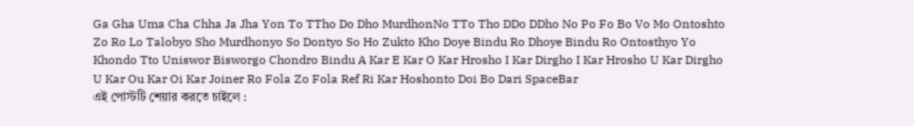Ga Gha Uma Cha Chha Ja Jha Yon To TTho Do Dho MurdhonNo TTo Tho DDo DDho No Po Fo Bo Vo Mo Ontoshto Zo Ro Lo Talobyo Sho Murdhonyo So Dontyo So Ho Zukto Kho Doye Bindu Ro Dhoye Bindu Ro Ontosthyo Yo Khondo Tto Uniswor Bisworgo Chondro Bindu A Kar E Kar O Kar Hrosho I Kar Dirgho I Kar Hrosho U Kar Dirgho U Kar Ou Kar Oi Kar Joiner Ro Fola Zo Fola Ref Ri Kar Hoshonto Doi Bo Dari SpaceBar
এই পোস্টটি শেয়ার করতে চাইলে :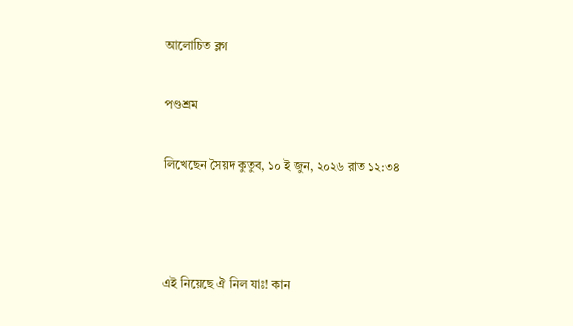আলোচিত ব্লগ

পণ্ডশ্রম

লিখেছেন সৈয়দ কুতুব, ১০ ই জুন, ২০২৬ রাত ১২:৩৪



এই নিয়েছে ঐ নিল যাঃ! কান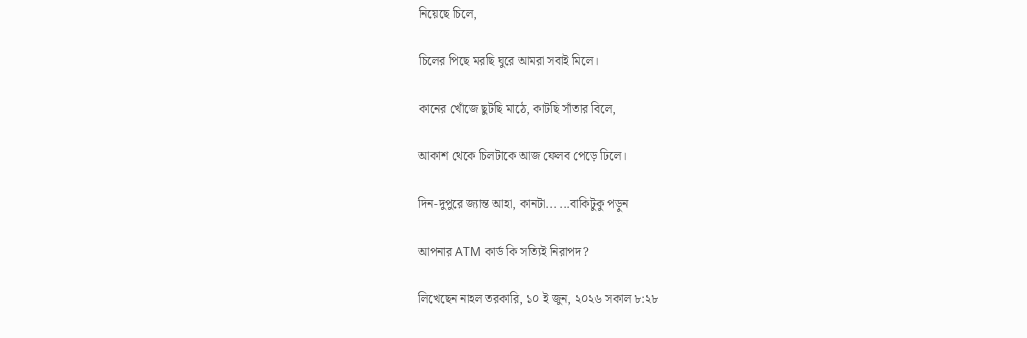নিয়েছে চিলে,

চিলের পিছে মরছি ঘুরে আমরা সবাই মিলে।

কানের খোঁজে ছুটছি মাঠে, কাটছি সাঁতার বিলে,

আকাশ থেকে চিলটাকে আজ ফেলব পেড়ে ঢিলে।

দিন-দুপুরে জ্যান্ত আহা, কানটা... ...বাকিটুকু পড়ুন

আপনার ATM কার্ড কি সত্যিই নিরাপদ?

লিখেছেন নাহল তরকারি, ১০ ই জুন, ২০২৬ সকাল ৮:২৮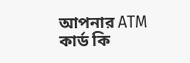আপনার ATM কার্ড কি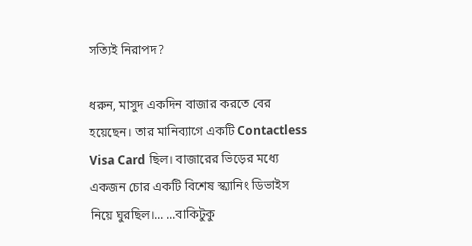সত্যিই নিরাপদ?

ধরুন, মাসুদ একদিন বাজার করতে বের হয়েছেন। তার মানিব্যাগে একটি Contactless Visa Card ছিল। বাজারের ভিড়ের মধ্যে একজন চোর একটি বিশেষ স্ক্যানিং ডিভাইস নিয়ে ঘুরছিল।... ...বাকিটুকু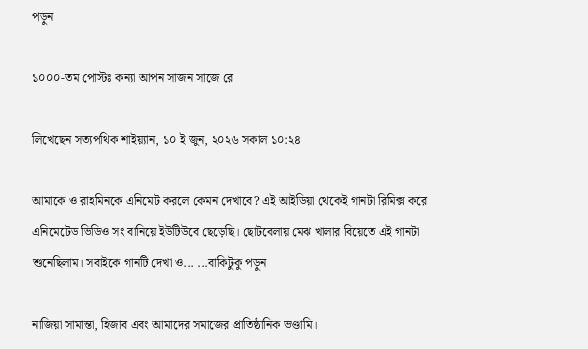পড়ুন

১০০০-তম পোস্টঃ কন্যা আপন সাজন সাজে রে

লিখেছেন সত্যপথিক শাইয়্যান, ১০ ই জুন, ২০২৬ সকাল ১০:২৪

আমাকে ও রাহমিনকে এনিমেট করলে কেমন দেখাবে? এই আইডিয়া থেকেই গানটা রিমিক্স করে এনিমেটেড ভিডিও সং বানিয়ে ইউটিউবে ছেড়েছি। ছোটবেলায় মেঝ খালার বিয়েতে এই গানটা শুনেছিলাম। সবাইকে গানটি দেখা ও... ...বাকিটুকু পড়ুন

নাজিয়া সামান্তা, হিজাব এবং আমাদের সমাজের প্রাতিষ্ঠানিক ভণ্ডামি।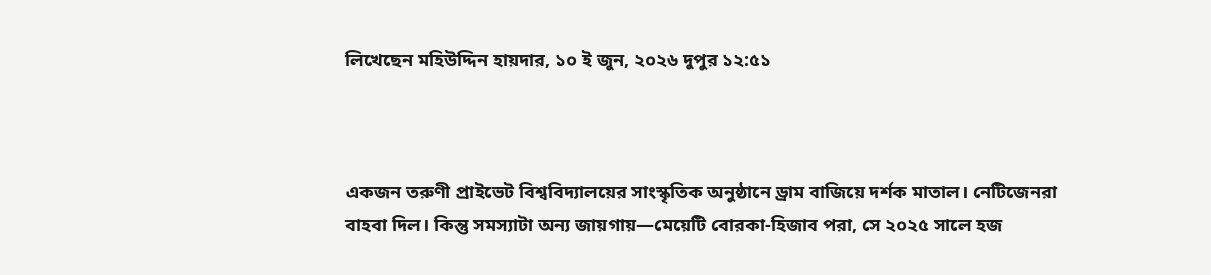লিখেছেন মহিউদ্দিন হায়দার, ১০ ই জুন, ২০২৬ দুপুর ১২:৫১



একজন তরুণী প্রাইভেট বিশ্ববিদ্যালয়ের সাংস্কৃতিক অনুষ্ঠানে ড্রাম বাজিয়ে দর্শক মাতাল। নেটিজেনরা বাহবা দিল। কিন্তু সমস্যাটা অন্য জায়গায়—মেয়েটি বোরকা-হিজাব পরা, সে ২০২৫ সালে হজ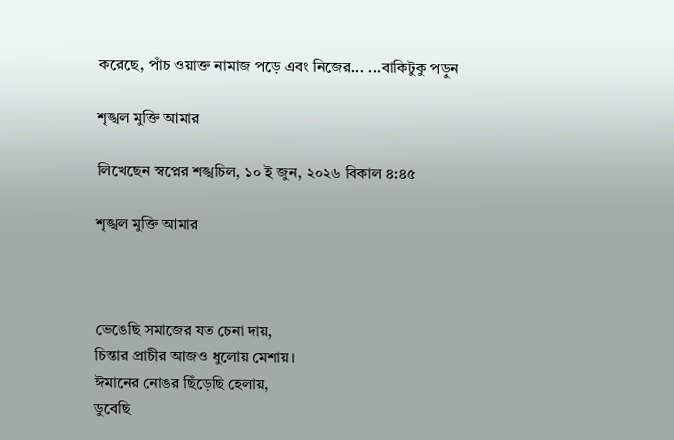করেছে, পাঁচ ওয়াক্ত নামাজ পড়ে এবং নিজের... ...বাকিটুকু পড়ুন

শৃঙ্খল মুক্তি আমার

লিখেছেন স্বপ্নের শঙ্খচিল, ১০ ই জুন, ২০২৬ বিকাল ৪:৪৫

শৃঙ্খল মুক্তি আমার



ভেঙেছি সমাজের যত চেনা দায়,
চিন্তার প্রাচীর আজও ধুলোয় মেশায়।
ঈমানের নোঙর ছিঁড়েছি হেলায়,
ডুবেছি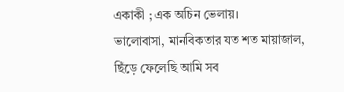একাকী ; এক অচিন ভেলায়।
ভালোবাসা, মানবিকতার যত শত মায়াজাল,
ছিঁড়ে ফেলেছি আমি সব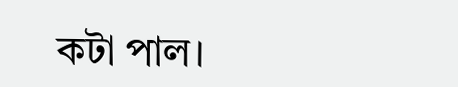কটা পাল।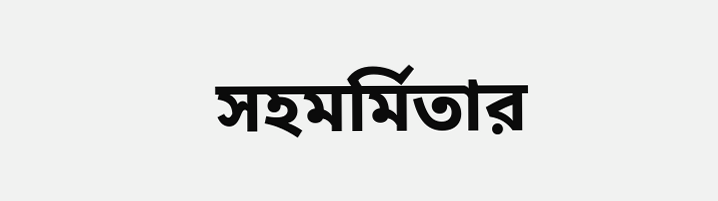সহমর্মিতার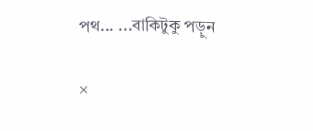পথ... ...বাকিটুকু পড়ুন

×